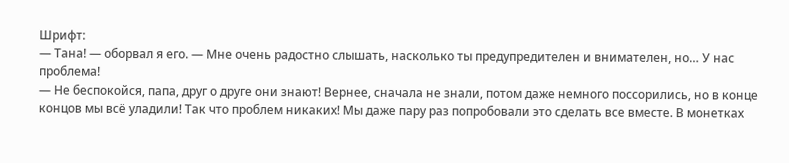Шрифт:
— Тана! — оборвал я его. — Мне очень радостно слышать, насколько ты предупредителен и внимателен, но… У нас проблема!
— Не беспокойся, папа, друг о друге они знают! Вернее, сначала не знали, потом даже немного поссорились, но в конце концов мы всё уладили! Так что проблем никаких! Мы даже пару раз попробовали это сделать все вместе. В монетках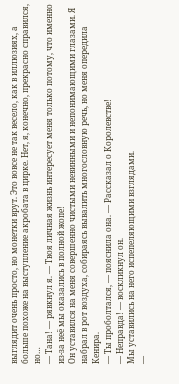выглядит очень просто, но монетки врут. Это вовсе не так весело, как в иллюзиях, а больше похоже на выступление акробата в цирке. Нет, я, конечно, прекрасно справился, но…
— Тана! — рявкнул я. — Твоя личная жизнь интересует меня только потому, что именно из-за неё мы оказались в полной жопе!
Он уставился на меня совершенно чистыми невинными и непонимающими глазами. Я набрал в рот воздуха, собираясь вывалить многословную речь, но меня опередила Кенира.
— Ты проболтался, — пояснила она. — Рассказал о Королевстве!
— Неправда! — воскликнул он.
Мы уставились на него испепеляющими взглядами.
—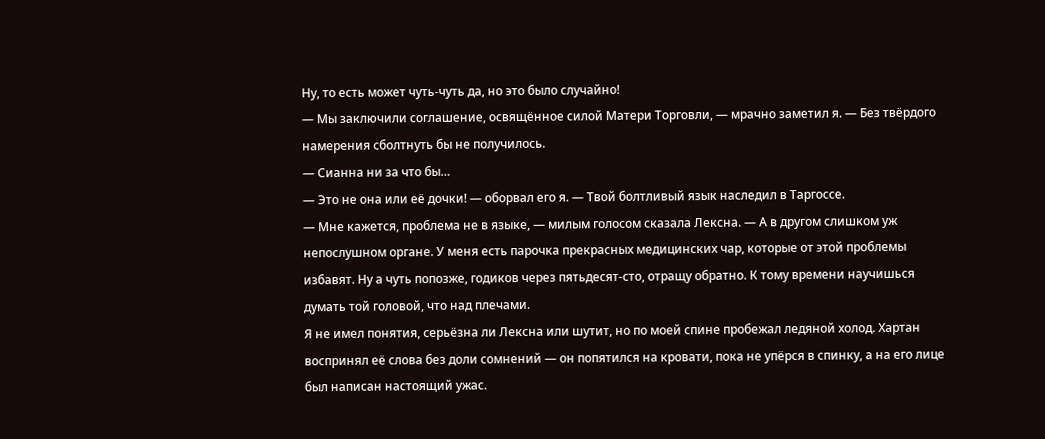Ну, то есть может чуть-чуть да, но это было случайно!
— Мы заключили соглашение, освящённое силой Матери Торговли, — мрачно заметил я. — Без твёрдого намерения сболтнуть бы не получилось.
— Сианна ни за что бы…
— Это не она или её дочки! — оборвал его я. — Твой болтливый язык наследил в Таргоссе.
— Мне кажется, проблема не в языке, — милым голосом сказала Лексна. — А в другом слишком уж непослушном органе. У меня есть парочка прекрасных медицинских чар, которые от этой проблемы избавят. Ну а чуть попозже, годиков через пятьдесят-сто, отращу обратно. К тому времени научишься думать той головой, что над плечами.
Я не имел понятия, серьёзна ли Лексна или шутит, но по моей спине пробежал ледяной холод. Хартан воспринял её слова без доли сомнений — он попятился на кровати, пока не упёрся в спинку, а на его лице был написан настоящий ужас.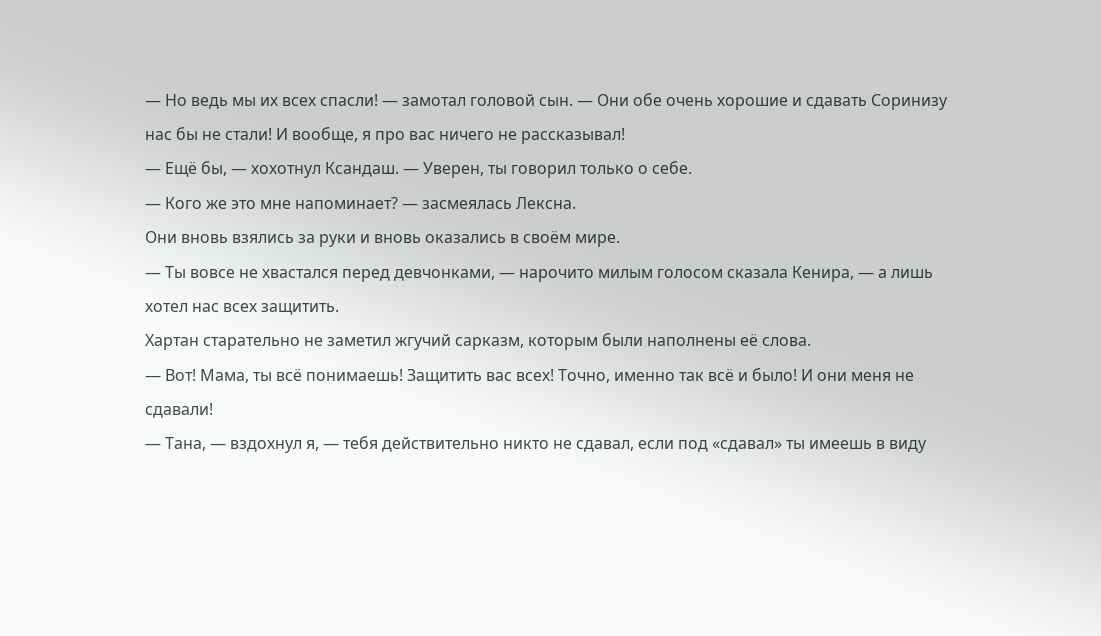— Но ведь мы их всех спасли! — замотал головой сын. — Они обе очень хорошие и сдавать Соринизу нас бы не стали! И вообще, я про вас ничего не рассказывал!
— Ещё бы, — хохотнул Ксандаш. — Уверен, ты говорил только о себе.
— Кого же это мне напоминает? — засмеялась Лексна.
Они вновь взялись за руки и вновь оказались в своём мире.
— Ты вовсе не хвастался перед девчонками, — нарочито милым голосом сказала Кенира, — а лишь хотел нас всех защитить.
Хартан старательно не заметил жгучий сарказм, которым были наполнены её слова.
— Вот! Мама, ты всё понимаешь! Защитить вас всех! Точно, именно так всё и было! И они меня не сдавали!
— Тана, — вздохнул я, — тебя действительно никто не сдавал, если под «сдавал» ты имеешь в виду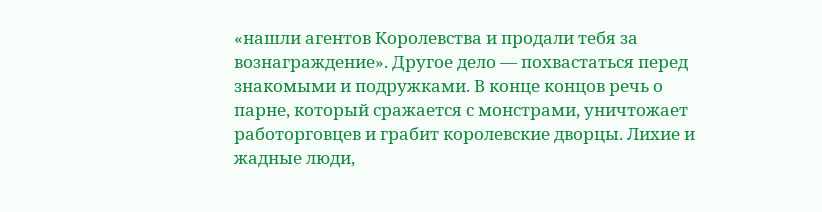«нашли агентов Королевства и продали тебя за вознаграждение». Другое дело — похвастаться перед знакомыми и подружками. В конце концов речь о парне, который сражается с монстрами, уничтожает работорговцев и грабит королевские дворцы. Лихие и жадные люди,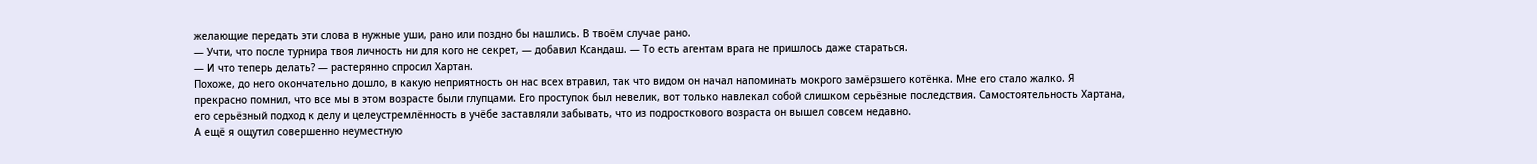желающие передать эти слова в нужные уши, рано или поздно бы нашлись. В твоём случае рано.
— Учти, что после турнира твоя личность ни для кого не секрет, — добавил Ксандаш. — То есть агентам врага не пришлось даже стараться.
— И что теперь делать? — растерянно спросил Хартан.
Похоже, до него окончательно дошло, в какую неприятность он нас всех втравил, так что видом он начал напоминать мокрого замёрзшего котёнка. Мне его стало жалко. Я прекрасно помнил, что все мы в этом возрасте были глупцами. Его проступок был невелик, вот только навлекал собой слишком серьёзные последствия. Самостоятельность Хартана, его серьёзный подход к делу и целеустремлённость в учёбе заставляли забывать, что из подросткового возраста он вышел совсем недавно.
А ещё я ощутил совершенно неуместную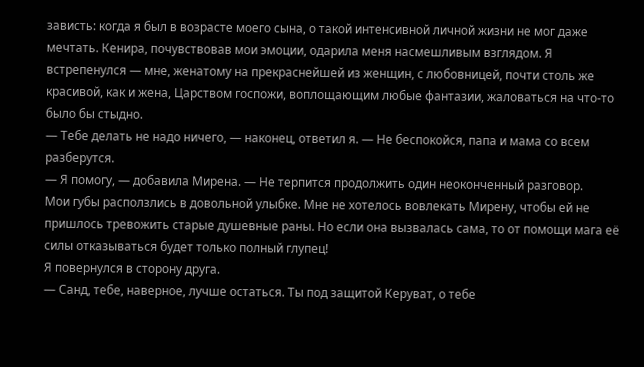зависть: когда я был в возрасте моего сына, о такой интенсивной личной жизни не мог даже мечтать. Кенира, почувствовав мои эмоции, одарила меня насмешливым взглядом. Я встрепенулся — мне, женатому на прекраснейшей из женщин, с любовницей, почти столь же красивой, как и жена, Царством госпожи, воплощающим любые фантазии, жаловаться на что-то было бы стыдно.
— Тебе делать не надо ничего, — наконец, ответил я. — Не беспокойся, папа и мама со всем разберутся.
— Я помогу, — добавила Мирена. — Не терпится продолжить один неоконченный разговор.
Мои губы расползлись в довольной улыбке. Мне не хотелось вовлекать Мирену, чтобы ей не пришлось тревожить старые душевные раны. Но если она вызвалась сама, то от помощи мага её силы отказываться будет только полный глупец!
Я повернулся в сторону друга.
— Санд, тебе, наверное, лучше остаться. Ты под защитой Керуват, о тебе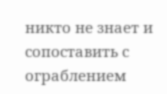никто не знает и сопоставить с ограблением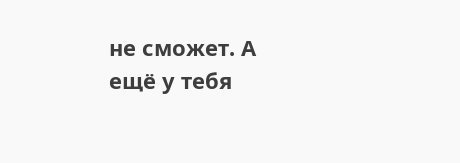не сможет. А ещё у тебя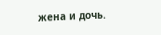жена и дочь.